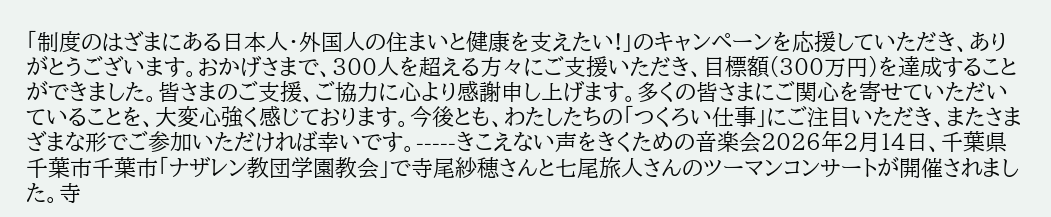「制度のはざまにある日本人・外国人の住まいと健康を支えたい!」のキャンペーンを応援していただき、ありがとうございます。おかげさまで、300人を超える方々にご支援いただき、目標額(300万円)を達成することができました。皆さまのご支援、ご協力に心より感謝申し上げます。多くの皆さまにご関心を寄せていただいていることを、大変心強く感じております。今後とも、わたしたちの「つくろい仕事」にご注目いただき、またさまざまな形でご参加いただければ幸いです。-----きこえない声をきくための音楽会2026年2月14日、千葉県千葉市千葉市「ナザレン教団学園教会」で寺尾紗穂さんと七尾旅人さんのツーマンコンサートが開催されました。寺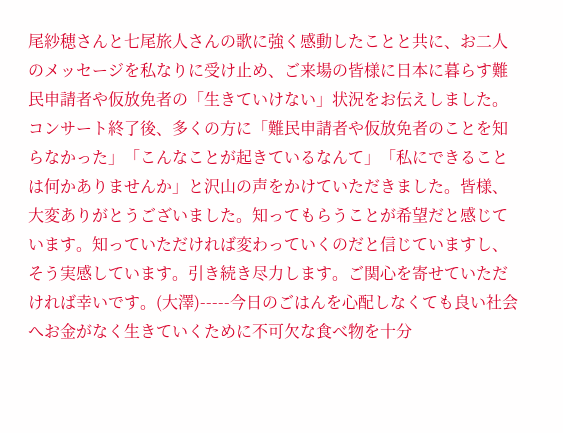尾紗穂さんと七尾旅人さんの歌に強く感動したことと共に、お二人のメッセージを私なりに受け止め、ご来場の皆様に日本に暮らす難民申請者や仮放免者の「生きていけない」状況をお伝えしました。コンサート終了後、多くの方に「難民申請者や仮放免者のことを知らなかった」「こんなことが起きているなんて」「私にできることは何かありませんか」と沢山の声をかけていただきました。皆様、大変ありがとうございました。知ってもらうことが希望だと感じています。知っていただければ変わっていくのだと信じていますし、そう実感しています。引き続き尽力します。ご関心を寄せていただければ幸いです。(大澤)-----今日のごはんを心配しなくても良い社会へお金がなく生きていくために不可欠な食べ物を十分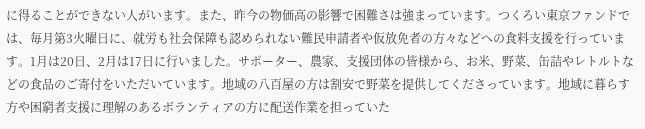に得ることができない人がいます。また、昨今の物価高の影響で困難さは強まっています。つくろい東京ファンドでは、毎月第3火曜日に、就労も社会保障も認められない難民申請者や仮放免者の方々などへの食料支援を行っています。1月は20日、2月は17日に行いました。サポーター、農家、支援団体の皆様から、お米、野菜、缶詰やレトルトなどの食品のご寄付をいただいています。地域の八百屋の方は割安で野菜を提供してくださっています。地域に暮らす方や困窮者支援に理解のあるボランティアの方に配送作業を担っていた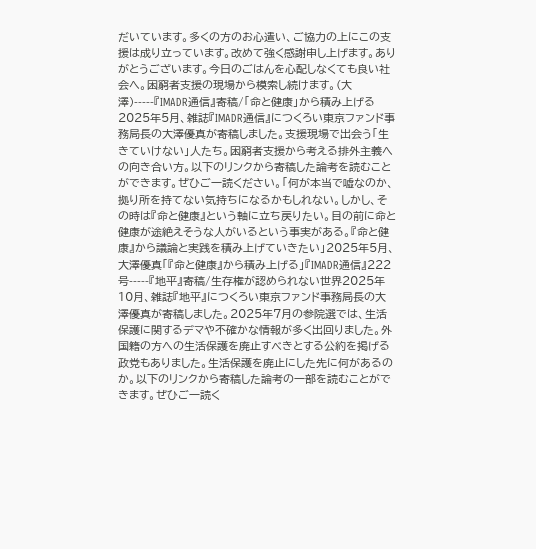だいています。多くの方のお心遣い、ご協力の上にこの支援は成り立っています。改めて強く感謝申し上げます。ありがとうございます。今日のごはんを心配しなくても良い社会へ。困窮者支援の現場から模索し続けます。(大澤)-----『IMADR通信』寄稿/「命と健康」から積み上げる2025年5月、雑誌『IMADR通信』につくろい東京ファンド事務局長の大澤優真が寄稿しました。支援現場で出会う「生きていけない」人たち。困窮者支援から考える排外主義への向き合い方。以下のリンクから寄稿した論考を読むことができます。ぜひご一読ください。「何が本当で嘘なのか、拠り所を持てない気持ちになるかもしれない。しかし、その時は『命と健康』という軸に立ち戻りたい。目の前に命と健康が途絶えそうな人がいるという事実がある。『命と健康』から議論と実践を積み上げていきたい」2025年5月、大澤優真「『命と健康』から積み上げる」『IMADR通信』222号-----『地平』寄稿/生存権が認められない世界2025年10月、雑誌『地平』につくろい東京ファンド事務局長の大澤優真が寄稿しました。2025年7月の参院選では、生活保護に関するデマや不確かな情報が多く出回りました。外国籍の方への生活保護を廃止すべきとする公約を掲げる政党もありました。生活保護を廃止にした先に何があるのか。以下のリンクから寄稿した論考の一部を読むことができます。ぜひご一読く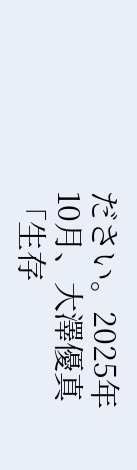ださい。2025年10月、大澤優真「生存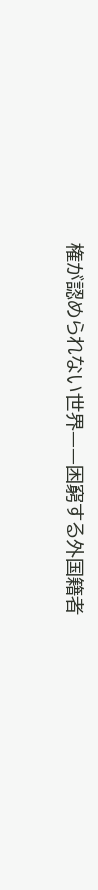権が認められない世界——困窮する外国籍者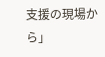支援の現場から」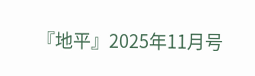『地平』2025年11月号